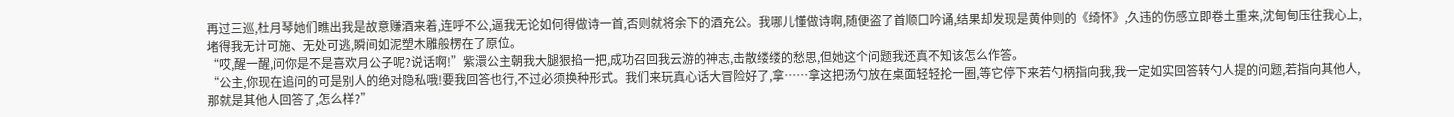再过三巡,杜月琴她们瞧出我是故意赚酒来着,连呼不公,逼我无论如何得做诗一首,否则就将余下的酒充公。我哪儿懂做诗啊,随便盗了首顺口吟诵,结果却发现是黄仲则的《绮怀》,久违的伤感立即卷土重来,沈甸甸压往我心上,堵得我无计可施、无处可逃,瞬间如泥塑木雕般楞在了原位。
“哎,醒一醒,问你是不是喜欢月公子呢?说话啊!”紫澴公主朝我大腿狠掐一把,成功召回我云游的神志,击散缕缕的愁思,但她这个问题我还真不知该怎么作答。
“公主,你现在追问的可是别人的绝对隐私哦!要我回答也行,不过必须换种形式。我们来玩真心话大冒险好了,拿……拿这把汤勺放在桌面轻轻抡一圈,等它停下来若勺柄指向我,我一定如实回答转勺人提的问题,若指向其他人,那就是其他人回答了,怎么样?”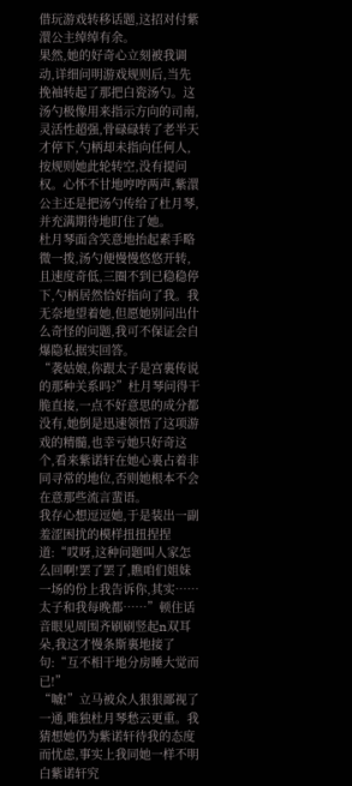借玩游戏转移话题,这招对付紫澴公主绰绰有余。
果然,她的好奇心立刻被我调动,详细问明游戏规则后,当先挽袖转起了那把白瓷汤勺。这汤勺极像用来指示方向的司南,灵活性超强,骨碌碌转了老半天才停下,勺柄却未指向任何人,按规则她此轮转空,没有提问权。心怀不甘地哼哼两声,紫澴公主还是把汤勺传给了杜月琴,并充满期待地盯住了她。
杜月琴面含笑意地抬起素手略微一拨,汤勺便慢慢悠悠开转,且速度奇低,三圈不到已稳稳停下,勺柄居然恰好指向了我。我无奈地望着她,但愿她别问出什么奇怪的问题,我可不保证会自爆隐私据实回答。
“袭姑娘,你跟太子是宫裏传说的那种关系吗?”杜月琴问得干脆直接,一点不好意思的成分都没有,她倒是迅速领悟了这项游戏的精髓,也幸亏她只好奇这个,看来紫诺轩在她心裏占着非同寻常的地位,否则她根本不会在意那些流言蜚语。
我存心想逗逗她,于是装出一副羞涩困扰的模样扭扭捏捏道:“哎呀,这种问题叫人家怎么回啊!罢了罢了,瞧咱们姐妹一场的份上我告诉你,其实……太子和我每晚都……”顿住话音眼见周围齐刷刷竖起n双耳朵,我这才慢条斯裏地接了句:“互不相干地分房睡大觉而已!”
“嘁!”立马被众人狠狠鄙视了一通,唯独杜月琴愁云更重。我猜想她仍为紫诺轩待我的态度而忧虑,事实上我同她一样不明白紫诺轩究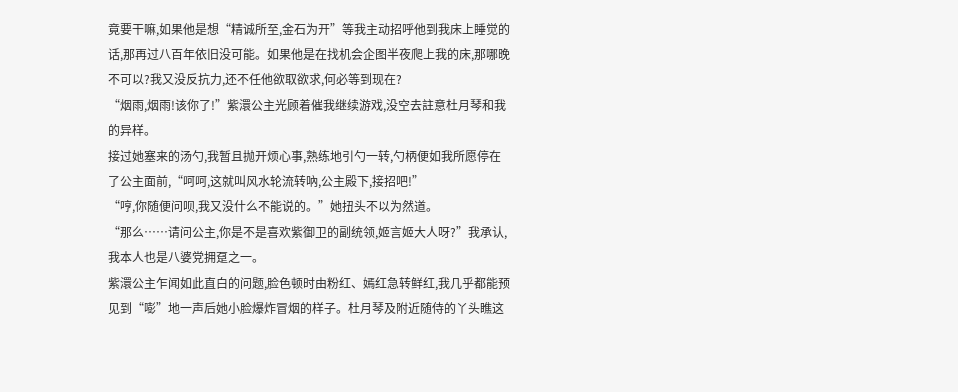竟要干嘛,如果他是想“精诚所至,金石为开”等我主动招呼他到我床上睡觉的话,那再过八百年依旧没可能。如果他是在找机会企图半夜爬上我的床,那哪晚不可以?我又没反抗力,还不任他欲取欲求,何必等到现在?
“烟雨,烟雨!该你了!”紫澴公主光顾着催我继续游戏,没空去註意杜月琴和我的异样。
接过她塞来的汤勺,我暂且抛开烦心事,熟练地引勺一转,勺柄便如我所愿停在了公主面前,“呵呵,这就叫风水轮流转吶,公主殿下,接招吧!”
“哼,你随便问呗,我又没什么不能说的。”她扭头不以为然道。
“那么……请问公主,你是不是喜欢紫御卫的副统领,姬言姬大人呀?”我承认,我本人也是八婆党拥趸之一。
紫澴公主乍闻如此直白的问题,脸色顿时由粉红、嫣红急转鲜红,我几乎都能预见到“嘭”地一声后她小脸爆炸冒烟的样子。杜月琴及附近随侍的丫头瞧这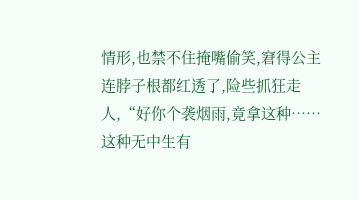情形,也禁不住掩嘴偷笑,窘得公主连脖子根都红透了,险些抓狂走人,“好你个袭烟雨,竟拿这种……这种无中生有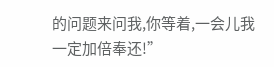的问题来问我,你等着,一会儿我一定加倍奉还!”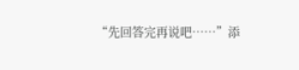“先回答完再说吧……”添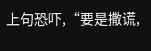上句恐吓,“要是撒谎,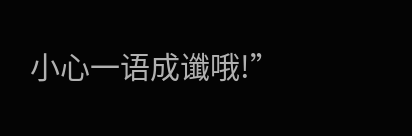小心一语成谶哦!”